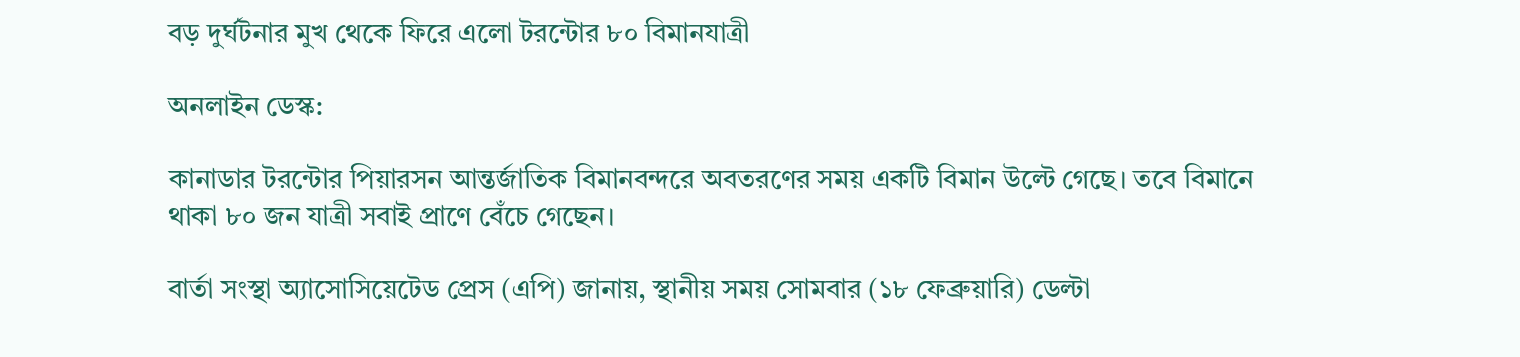বড় দুর্ঘটনার মুখ থেকে ফিরে এলো টরন্টোর ৮০ বিমানযাত্রী

অনলাইন ডেস্ক:

কানাডার টরন্টোর পিয়ারসন আন্তর্জাতিক বিমানবন্দরে অবতরণের সময় একটি বিমান উল্টে গেছে। তবে বিমানে থাকা ৮০ জন যাত্রী সবাই প্রাণে বেঁচে গেছেন।

বার্তা সংস্থা অ্যাসোসিয়েটেড প্রেস (এপি) জানায়, স্থানীয় সময় সোমবার (১৮ ফেব্রুয়ারি) ডেল্টা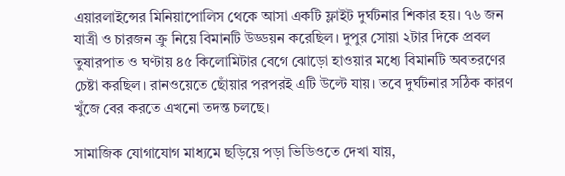এয়ারলাইন্সের মিনিয়াপোলিস থেকে আসা একটি ফ্লাইট দুর্ঘটনার শিকার হয়। ৭৬ জন যাত্রী ও চারজন ক্রু নিয়ে বিমানটি উড্ডয়ন করেছিল। দুপুর সোয়া ২টার দিকে প্রবল তুষারপাত ও ঘণ্টায় ৪৫ কিলোমিটার বেগে ঝোড়ো হাওয়ার মধ্যে বিমানটি অবতরণের চেষ্টা করছিল। রানওয়েতে ছোঁয়ার পরপরই এটি উল্টে যায়। তবে দুর্ঘটনার সঠিক কারণ খুঁজে বের করতে এখনো তদন্ত চলছে।

সামাজিক যোগাযোগ মাধ্যমে ছড়িয়ে পড়া ভিডিওতে দেখা যায়,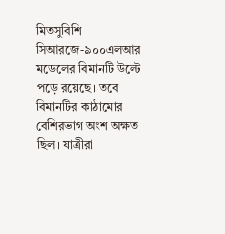মিতসুবিশি সিআরজে-৯০০এলআর মডেলের বিমানটি উল্টে পড়ে রয়েছে। তবে বিমানটির কাঠামোর বেশিরভাগ অংশ অক্ষত ছিল। যাত্রীরা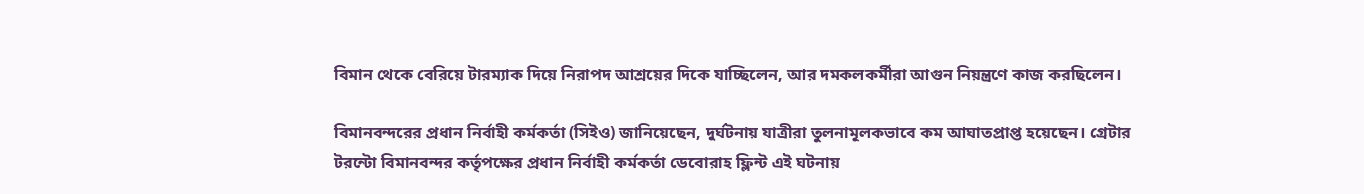বিমান থেকে বেরিয়ে টারম্যাক দিয়ে নিরাপদ আশ্রয়ের দিকে যাচ্ছিলেন, আর দমকলকর্মীরা আগুন নিয়ন্ত্রণে কাজ করছিলেন।

বিমানবন্দরের প্রধান নির্বাহী কর্মকর্তা (সিইও) জানিয়েছেন, দুর্ঘটনায় যাত্রীরা তুলনামূলকভাবে কম আঘাতপ্রাপ্ত হয়েছেন। গ্রেটার টরন্টো বিমানবন্দর কর্তৃপক্ষের প্রধান নির্বাহী কর্মকর্তা ডেবোরাহ ফ্লিন্ট এই ঘটনায়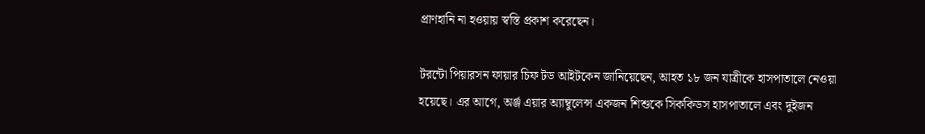প্রাণহানি না হওয়ায় স্বস্তি প্রকাশ করেছেন।

টরন্টো পিয়ারসন ফায়ার চিফ টড আইটকেন জানিয়েছেন, আহত ১৮ জন যাত্রীকে হাসপাতালে নেওয়া হয়েছে। এর আগে, অর্ঞ্জ এয়ার অ্যাম্বুলেন্স একজন শিশুকে সিককিডস হাসপাতালে এবং দুইজন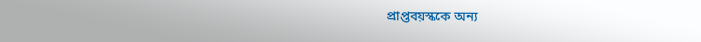প্রাপ্তবয়স্ককে অন্য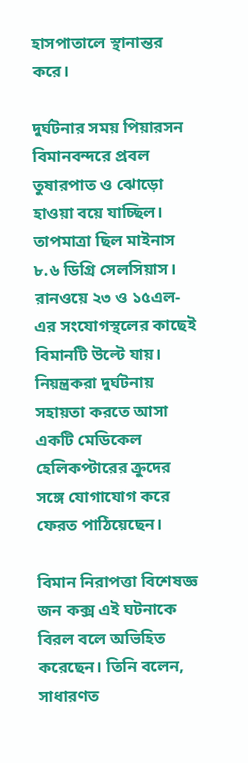হাসপাতালে স্থানান্তর করে।

দুর্ঘটনার সময় পিয়ারসন বিমানবন্দরে প্রবল তুষারপাত ও ঝোড়ো হাওয়া বয়ে যাচ্ছিল। তাপমাত্রা ছিল মাইনাস ৮.৬ ডিগ্রি সেলসিয়াস। রানওয়ে ২৩ ও ১৫এল-এর সংযোগস্থলের কাছেই বিমানটি উল্টে যায়। নিয়ন্ত্রকরা দুর্ঘটনায় সহায়তা করতে আসা একটি মেডিকেল হেলিকপ্টারের ক্রুদের সঙ্গে যোগাযোগ করে ফেরত পাঠিয়েছেন।

বিমান নিরাপত্তা বিশেষজ্ঞ জন কক্স এই ঘটনাকে বিরল বলে অভিহিত করেছেন। তিনি বলেন, সাধারণত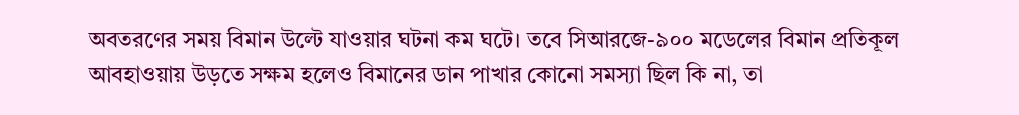অবতরণের সময় বিমান উল্টে যাওয়ার ঘটনা কম ঘটে। তবে সিআরজে-৯০০ মডেলের বিমান প্রতিকূল আবহাওয়ায় উড়তে সক্ষম হলেও বিমানের ডান পাখার কোনো সমস্যা ছিল কি না, তা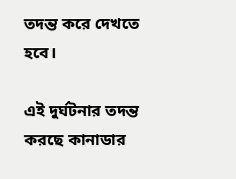তদন্ত করে দেখতে হবে।

এই দুর্ঘটনার তদন্ত করছে কানাডার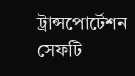ট্রান্সপোর্টেশন সেফটি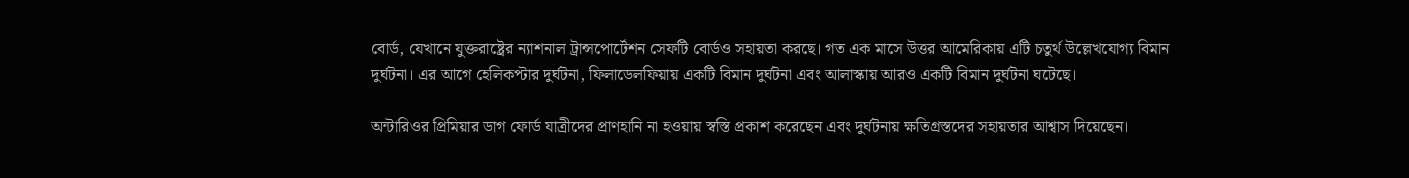বোর্ড, যেখানে যুক্তরাষ্ট্রের ন্যাশনাল ট্রান্সপোর্টেশন সেফটি বোর্ডও সহায়তা করছে। গত এক মাসে উত্তর আমেরিকায় এটি চতুর্থ উল্লেখযোগ্য বিমান দুর্ঘটনা। এর আগে হেলিকপ্টার দুর্ঘটনা, ফিলাডেলফিয়ায় একটি বিমান দুর্ঘটনা এবং আলাস্কায় আরও একটি বিমান দুর্ঘটনা ঘটেছে।

অন্টারিওর প্রিমিয়ার ডাগ ফোর্ড যাত্রীদের প্রাণহানি না হওয়ায় স্বস্তি প্রকাশ করেছেন এবং দুর্ঘটনায় ক্ষতিগ্রস্তদের সহায়তার আশ্বাস দিয়েছেন।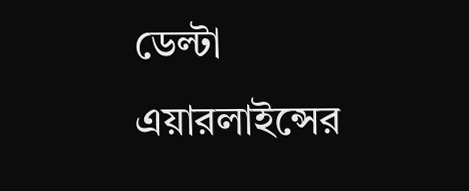ডেল্টা এয়ারলাইন্সের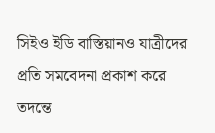সিইও ইডি বাস্তিয়ানও যাত্রীদের প্রতি সমবেদনা প্রকাশ করে তদন্তে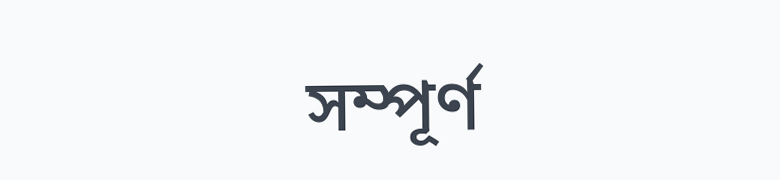সম্পূর্ণ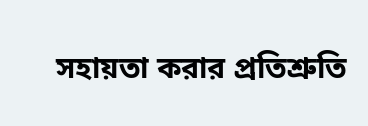সহায়তা করার প্রতিশ্রুতি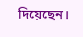দিয়েছেন।